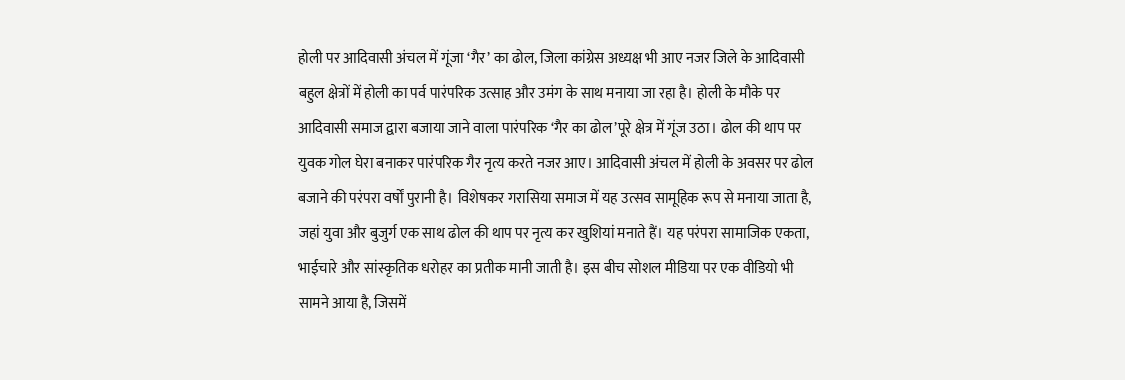होली पर आदिवासी अंचल में गूंजा ‘गैर’ का ढोल, जिला कांग्रेस अध्यक्ष भी आए नजर जिले के आदिवासी बहुल क्षेत्रों में होली का पर्व पारंपरिक उत्साह और उमंग के साथ मनाया जा रहा है। होली के मौके पर आदिवासी समाज द्वारा बजाया जाने वाला पारंपरिक ‘गैर का ढोल’पूरे क्षेत्र में गूंज उठा। ढोल की थाप पर युवक गोल घेरा बनाकर पारंपरिक गैर नृत्य करते नजर आए। आदिवासी अंचल में होली के अवसर पर ढोल बजाने की परंपरा वर्षों पुरानी है। विशेषकर गरासिया समाज में यह उत्सव सामूहिक रूप से मनाया जाता है, जहां युवा और बुजुर्ग एक साथ ढोल की थाप पर नृत्य कर खुशियां मनाते हैं। यह परंपरा सामाजिक एकता, भाईचारे और सांस्कृतिक धरोहर का प्रतीक मानी जाती है। इस बीच सोशल मीडिया पर एक वीडियो भी सामने आया है, जिसमें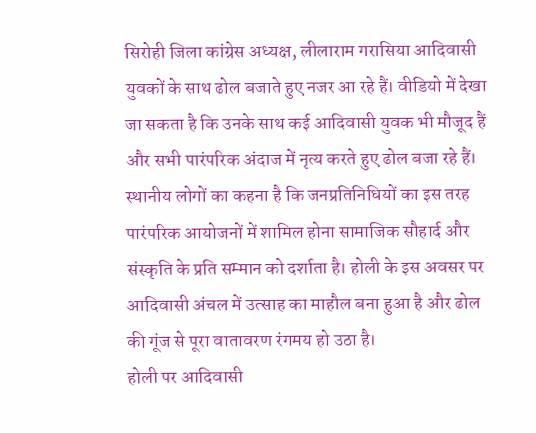सिरोही जिला कांग्रेस अध्यक्ष, लीलाराम गरासिया आदिवासी युवकों के साथ ढोल बजाते हुए नजर आ रहे हैं। वीडियो में देखा जा सकता है कि उनके साथ कई आदिवासी युवक भी मौजूद हैं और सभी पारंपरिक अंदाज में नृत्य करते हुए ढोल बजा रहे हैं। स्थानीय लोगों का कहना है कि जनप्रतिनिधियों का इस तरह पारंपरिक आयोजनों में शामिल होना सामाजिक सौहार्द और संस्कृति के प्रति सम्मान को दर्शाता है। होली के इस अवसर पर आदिवासी अंचल में उत्साह का माहौल बना हुआ है और ढोल की गूंज से पूरा वातावरण रंगमय हो उठा है।
होली पर आदिवासी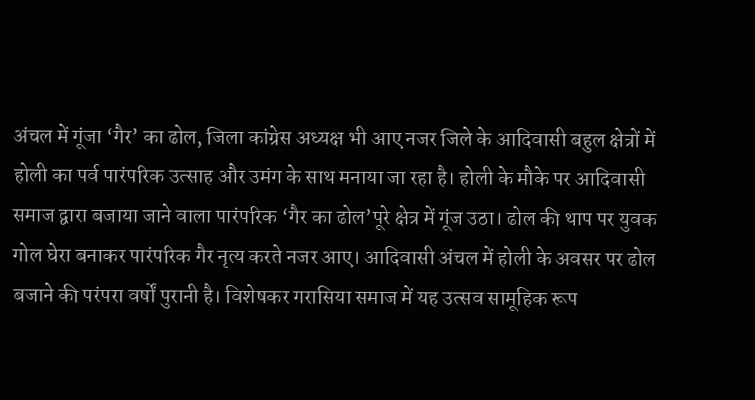अंचल में गूंजा ‘गैर’ का ढोल, जिला कांग्रेस अध्यक्ष भी आए नजर जिले के आदिवासी बहुल क्षेत्रों में होली का पर्व पारंपरिक उत्साह और उमंग के साथ मनाया जा रहा है। होली के मौके पर आदिवासी समाज द्वारा बजाया जाने वाला पारंपरिक ‘गैर का ढोल’पूरे क्षेत्र में गूंज उठा। ढोल की थाप पर युवक गोल घेरा बनाकर पारंपरिक गैर नृत्य करते नजर आए। आदिवासी अंचल में होली के अवसर पर ढोल बजाने की परंपरा वर्षों पुरानी है। विशेषकर गरासिया समाज में यह उत्सव सामूहिक रूप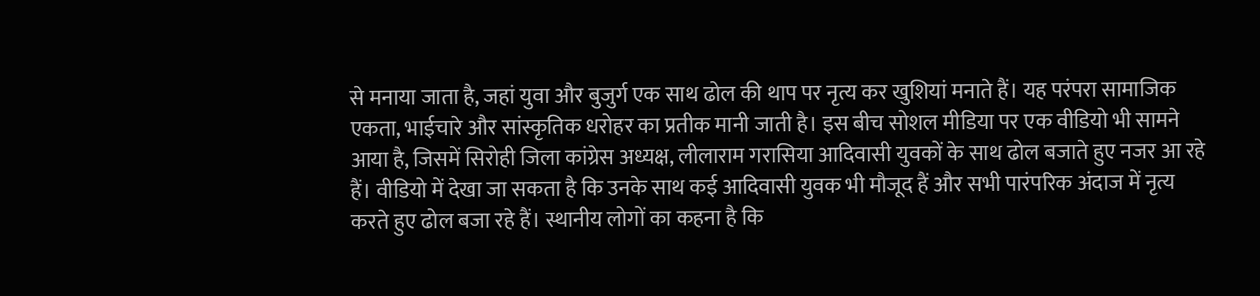से मनाया जाता है, जहां युवा और बुजुर्ग एक साथ ढोल की थाप पर नृत्य कर खुशियां मनाते हैं। यह परंपरा सामाजिक एकता, भाईचारे और सांस्कृतिक धरोहर का प्रतीक मानी जाती है। इस बीच सोशल मीडिया पर एक वीडियो भी सामने आया है, जिसमें सिरोही जिला कांग्रेस अध्यक्ष, लीलाराम गरासिया आदिवासी युवकों के साथ ढोल बजाते हुए नजर आ रहे हैं। वीडियो में देखा जा सकता है कि उनके साथ कई आदिवासी युवक भी मौजूद हैं और सभी पारंपरिक अंदाज में नृत्य करते हुए ढोल बजा रहे हैं। स्थानीय लोगों का कहना है कि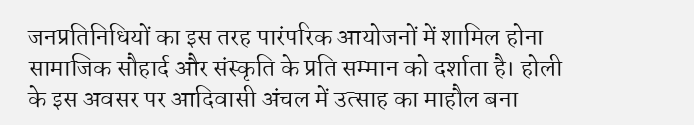जनप्रतिनिधियों का इस तरह पारंपरिक आयोजनों में शामिल होना सामाजिक सौहार्द और संस्कृति के प्रति सम्मान को दर्शाता है। होली के इस अवसर पर आदिवासी अंचल में उत्साह का माहौल बना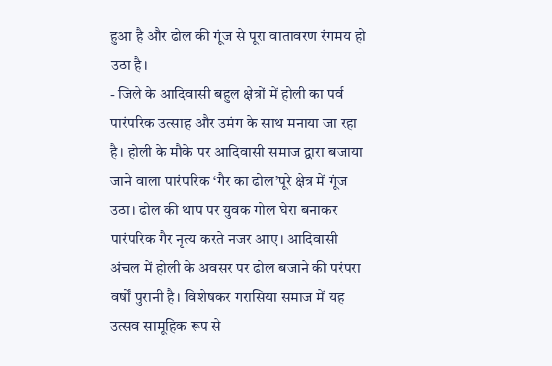हुआ है और ढोल की गूंज से पूरा वातावरण रंगमय हो उठा है।
- जिले के आदिवासी बहुल क्षेत्रों में होली का पर्व पारंपरिक उत्साह और उमंग के साथ मनाया जा रहा है। होली के मौके पर आदिवासी समाज द्वारा बजाया जाने वाला पारंपरिक ‘गैर का ढोल’पूरे क्षेत्र में गूंज उठा। ढोल की थाप पर युवक गोल घेरा बनाकर पारंपरिक गैर नृत्य करते नजर आए। आदिवासी अंचल में होली के अवसर पर ढोल बजाने की परंपरा वर्षों पुरानी है। विशेषकर गरासिया समाज में यह उत्सव सामूहिक रूप से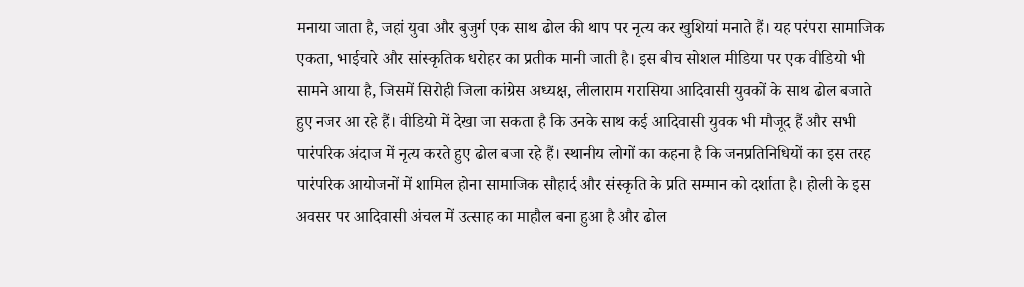मनाया जाता है, जहां युवा और बुजुर्ग एक साथ ढोल की थाप पर नृत्य कर खुशियां मनाते हैं। यह परंपरा सामाजिक एकता, भाईचारे और सांस्कृतिक धरोहर का प्रतीक मानी जाती है। इस बीच सोशल मीडिया पर एक वीडियो भी सामने आया है, जिसमें सिरोही जिला कांग्रेस अध्यक्ष, लीलाराम गरासिया आदिवासी युवकों के साथ ढोल बजाते हुए नजर आ रहे हैं। वीडियो में देखा जा सकता है कि उनके साथ कई आदिवासी युवक भी मौजूद हैं और सभी पारंपरिक अंदाज में नृत्य करते हुए ढोल बजा रहे हैं। स्थानीय लोगों का कहना है कि जनप्रतिनिधियों का इस तरह पारंपरिक आयोजनों में शामिल होना सामाजिक सौहार्द और संस्कृति के प्रति सम्मान को दर्शाता है। होली के इस अवसर पर आदिवासी अंचल में उत्साह का माहौल बना हुआ है और ढोल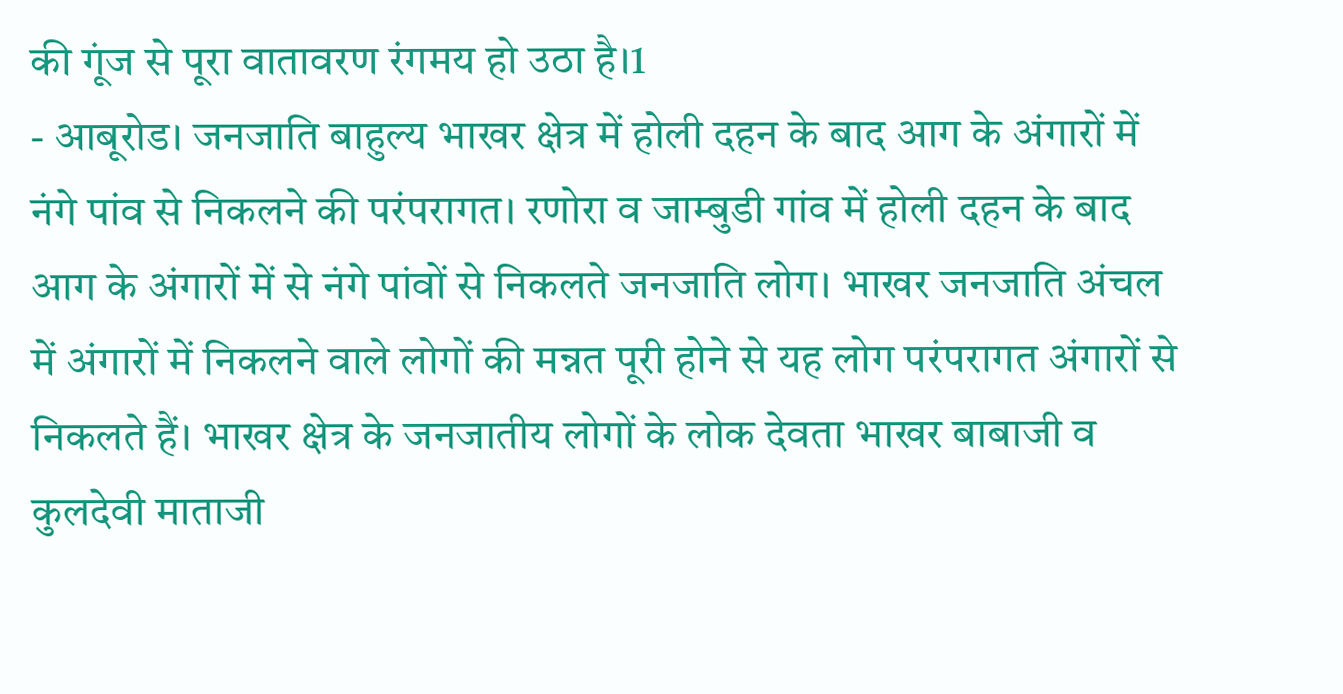की गूंज से पूरा वातावरण रंगमय हो उठा है।1
- आबूरोड। जनजाति बाहुल्य भाखर क्षेत्र में होली दहन के बाद आग के अंगारों में नंगे पांव से निकलने की परंपरागत। रणोरा व जाम्बुडी गांव में होली दहन के बाद आग के अंगारों में से नंगे पांवों से निकलते जनजाति लोग। भाखर जनजाति अंचल में अंगारों में निकलने वाले लोगों की मन्नत पूरी होने से यह लोग परंपरागत अंगारों से निकलते हैं। भाखर क्षेत्र के जनजातीय लोगों के लोक देवता भाखर बाबाजी व कुलदेवी माताजी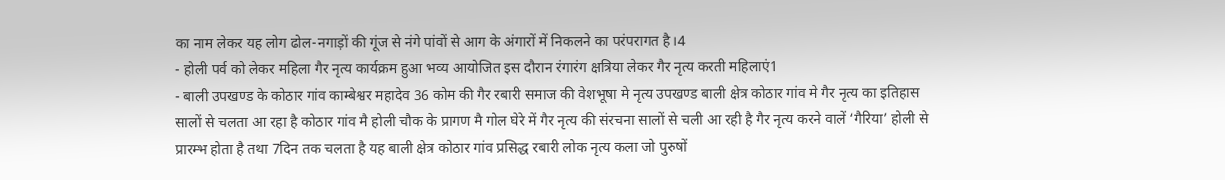का नाम लेकर यह लोग ढोल-नगाड़ों की गूंज से नंगे पांवों से आग के अंगारों में निकलने का परंपरागत है।4
- होली पर्व को लेकर महिला गैर नृत्य कार्यक्रम हुआ भव्य आयोजित इस दौरान रंगारंग क्षत्रिया लेकर गैर नृत्य करती महिलाएं1
- बाली उपखण्ड के कोठार गांव काम्बेश्वर महादेव 36 कोम की गैर रबारी समाज की वेशभूषा मे नृत्य उपखण्ड बाली क्षेत्र कोठार गांव मे गैर नृत्य का इतिहास सालों से चलता आ रहा है कोठार गांव मै होली चौक के प्रागण मै गोल घेरे में गैर नृत्य की संरचना सालों से चली आ रही है गैर नृत्य करने वालें ‘गैरिया’ होली से प्रारम्भ होता है तथा 7दिन तक चलता है यह बाली क्षेत्र कोठार गांव प्रसिद्ध रबारी लोक नृत्य कला जो पुरुषों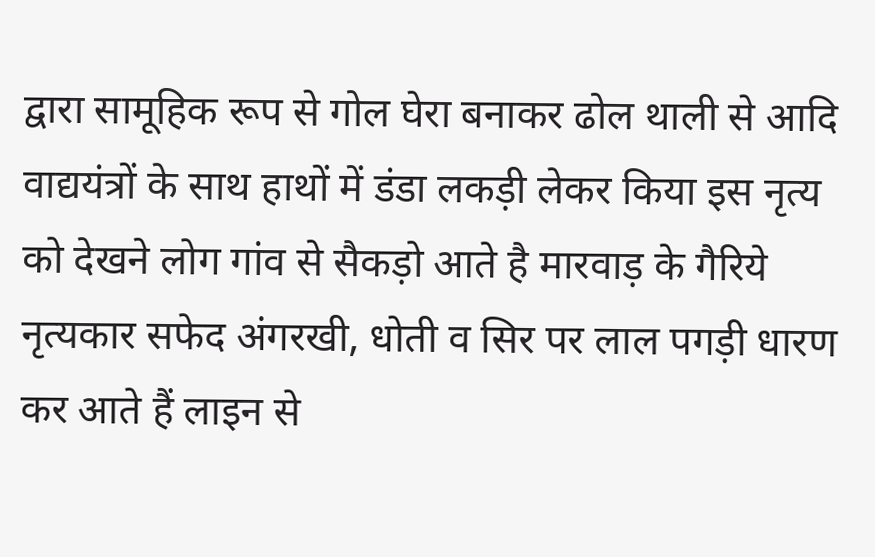द्वारा सामूहिक रूप से गोल घेरा बनाकर ढोल थाली से आदि वाद्ययंत्रों के साथ हाथों में डंडा लकड़ी लेकर किया इस नृत्य को देखने लोग गांव से सैकड़ो आते है मारवाड़ के गैरिये नृत्यकार सफेद अंगरखी, धोती व सिर पर लाल पगड़ी धारण कर आते हैं लाइन से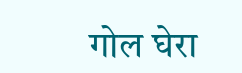गोल घेरा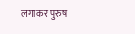लगाकर पुरुष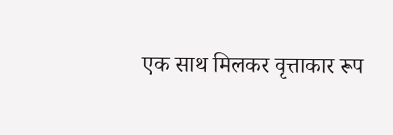एक साथ मिलकर वृत्ताकार रूप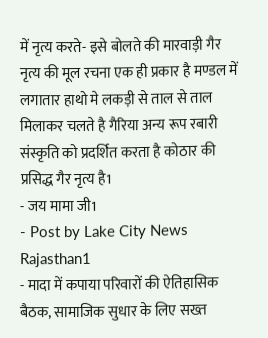में नृत्य करते- इसे बोलते की मारवाड़ी गैर नृत्य की मूल रचना एक ही प्रकार है मण्डल में लगातार हाथो मे लकड़ी से ताल से ताल मिलाकर चलते है गैरिया अन्य रूप रबारी संस्कृति को प्रदर्शित करता है कोठार की प्रसिद्ध गैर नृत्य है1
- जय मामा जी1
- Post by Lake City News Rajasthan1
- मादा में कपाया परिवारों की ऐतिहासिक बैठक, सामाजिक सुधार के लिए सख्त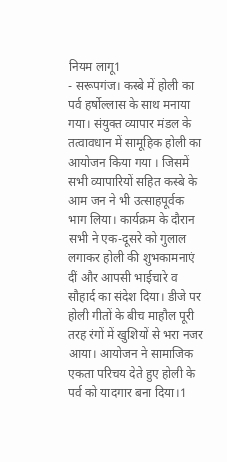नियम लागू1
- सरूपगंज। कस्बे में होली का पर्व हर्षोल्लास के साथ मनाया गया। संयुक्त व्यापार मंडल के तत्वावधान में सामूहिक होली का आयोजन किया गया । जिसमें सभी व्यापारियों सहित कस्बे के आम जन ने भी उत्साहपूर्वक भाग लिया। कार्यक्रम के दौरान सभी ने एक-दूसरे को गुलाल लगाकर होली की शुभकामनाएं दीं और आपसी भाईचारे व सौहार्द का संदेश दिया। डीजे पर होली गीतों के बीच माहौल पूरी तरह रंगों में खुशियों से भरा नजर आया। आयोजन ने सामाजिक एकता परिचय देते हुए होली के पर्व को यादगार बना दिया।1